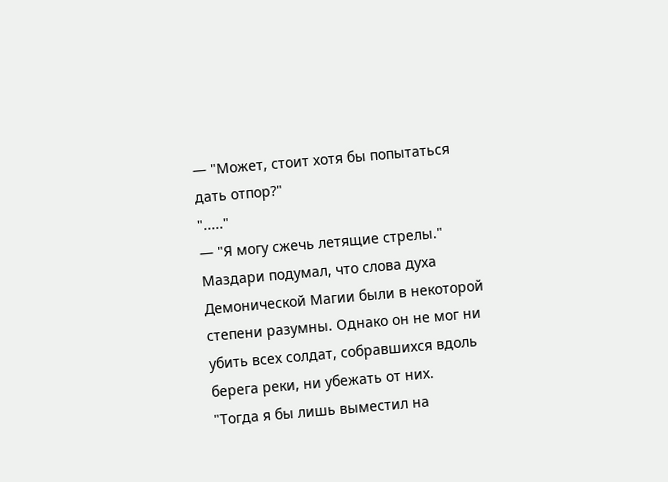— "Может, стоит хотя бы попытаться дать отпор?"
"....."
— "Я могу сжечь летящие стрелы."
Маздари подумал, что слова духа Демонической Магии были в некоторой степени разумны. Однако он не мог ни убить всех солдат, собравшихся вдоль берега реки, ни убежать от них.
"Тогда я бы лишь выместил на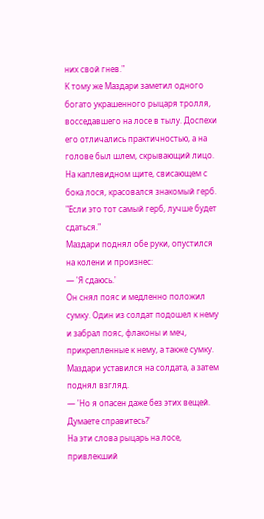них свой гнев."
К тому же Маздари заметил одного богато украшенного рыцаря тролля, восседавшего на лосе в тылу. Доспехи его отличались практичностью, а на голове был шлем, скрывающий лицо. На каплевидном щите, свисающем с бока лося, красовался знакомый герб.
"Если это тот самый герб, лучше будет сдаться."
Маздари поднял обе руки, опустился на колени и произнес:
— 'Я сдаюсь.'
Он снял пояс и медленно положил сумку. Один из солдат подошел к нему и забрал пояс, флаконы и меч, прикрепленные к нему, а также сумку.
Маздари уставился на солдата, а затем поднял взгляд.
— 'Но я опасен даже без этих вещей. Думаете справитесь?'
На эти слова рыцарь на лосе, привлекший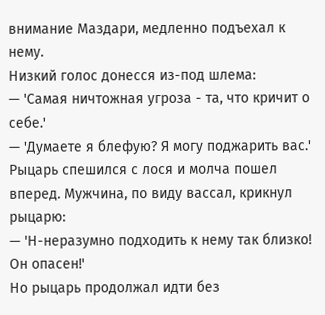внимание Маздари, медленно подъехал к нему.
Низкий голос донесся из-под шлема:
— 'Самая ничтожная угроза - та, что кричит о себе.'
— 'Думаете я блефую? Я могу поджарить вас.'
Рыцарь спешился с лося и молча пошел вперед. Мужчина, по виду вассал, крикнул рыцарю:
— 'Н-неразумно подходить к нему так близко! Он опасен!'
Но рыцарь продолжал идти без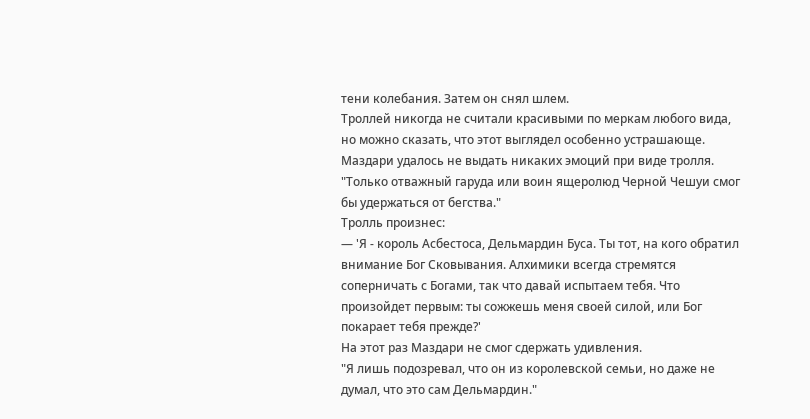тени колебания. Затем он снял шлем.
Троллей никогда не считали красивыми по меркам любого вида, но можно сказать, что этот выглядел особенно устрашающе.
Маздари удалось не выдать никаких эмоций при виде тролля.
"Только отважный гаруда или воин ящеролюд Черной Чешуи смог бы удержаться от бегства."
Тролль произнес:
— 'Я - король Асбестоса, Дельмардин Буса. Ты тот, на кого обратил внимание Бог Сковывания. Алхимики всегда стремятся соперничать с Богами, так что давай испытаем тебя. Что произойдет первым: ты сожжешь меня своей силой, или Бог покарает тебя прежде?'
На этот раз Маздари не смог сдержать удивления.
"Я лишь подозревал, что он из королевской семьи, но даже не думал, что это сам Дельмардин."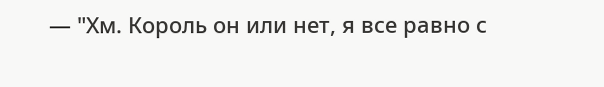— "Хм. Король он или нет, я все равно с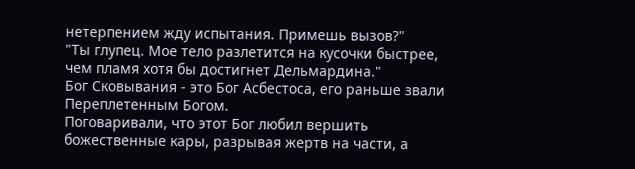нетерпением жду испытания. Примешь вызов?"
"Ты глупец. Мое тело разлетится на кусочки быстрее, чем пламя хотя бы достигнет Дельмардина."
Бог Сковывания - это Бог Асбестоса, его раньше звали Переплетенным Богом.
Поговаривали, что этот Бог любил вершить божественные кары, разрывая жертв на части, а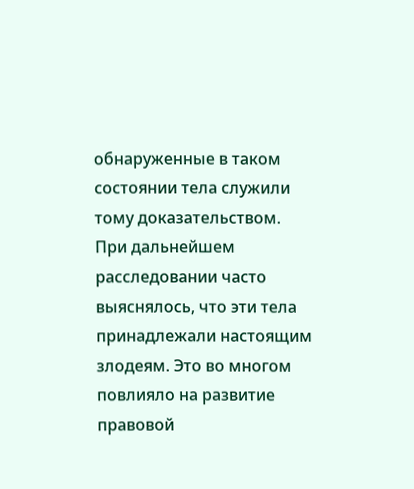обнаруженные в таком состоянии тела служили тому доказательством. При дальнейшем расследовании часто выяснялось, что эти тела принадлежали настоящим злодеям. Это во многом повлияло на развитие правовой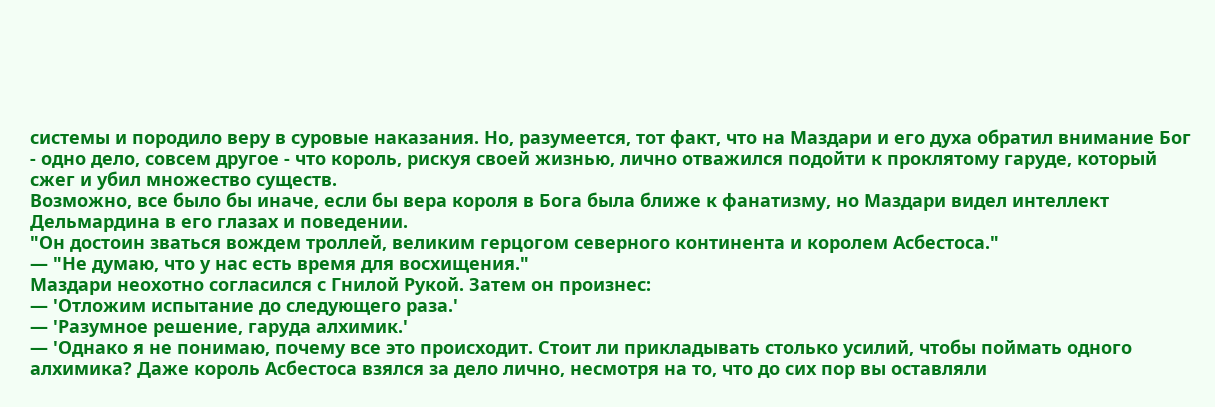системы и породило веру в суровые наказания. Но, разумеется, тот факт, что на Маздари и его духа обратил внимание Бог - одно дело, совсем другое - что король, рискуя своей жизнью, лично отважился подойти к проклятому гаруде, который сжег и убил множество существ.
Возможно, все было бы иначе, если бы вера короля в Бога была ближе к фанатизму, но Маздари видел интеллект Дельмардина в его глазах и поведении.
"Он достоин зваться вождем троллей, великим герцогом северного континента и королем Асбестоса."
— "Не думаю, что у нас есть время для восхищения."
Маздари неохотно согласился с Гнилой Рукой. Затем он произнес:
— 'Отложим испытание до следующего раза.'
— 'Разумное решение, гаруда алхимик.'
— 'Однако я не понимаю, почему все это происходит. Стоит ли прикладывать столько усилий, чтобы поймать одного алхимика? Даже король Асбестоса взялся за дело лично, несмотря на то, что до сих пор вы оставляли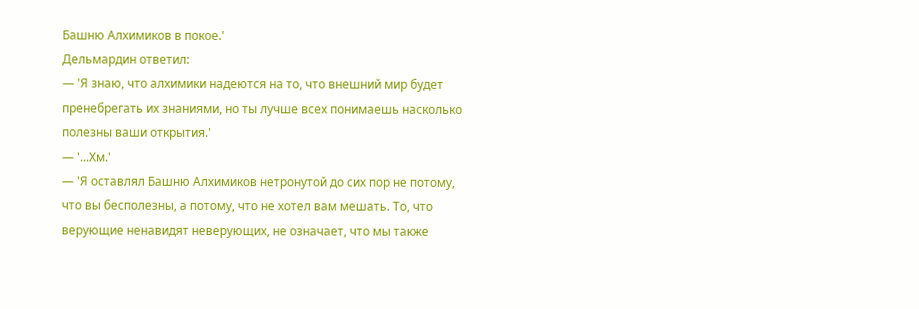Башню Алхимиков в покое.'
Дельмардин ответил:
— 'Я знаю, что алхимики надеются на то, что внешний мир будет пренебрегать их знаниями, но ты лучше всех понимаешь насколько полезны ваши открытия.'
— '...Хм.'
— 'Я оставлял Башню Алхимиков нетронутой до сих пор не потому, что вы бесполезны, а потому, что не хотел вам мешать. То, что верующие ненавидят неверующих, не означает, что мы также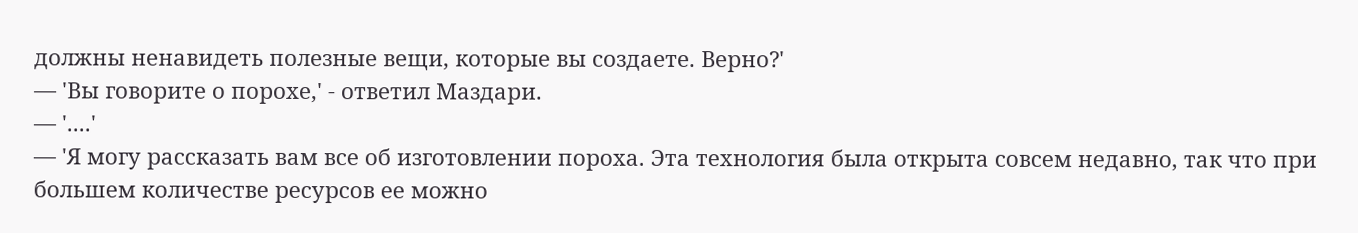должны ненавидеть полезные вещи, которые вы создаете. Верно?'
— 'Вы говорите о порохе,' - ответил Маздари.
— '....'
— 'Я могу рассказать вам все об изготовлении пороха. Эта технология была открыта совсем недавно, так что при большем количестве ресурсов ее можно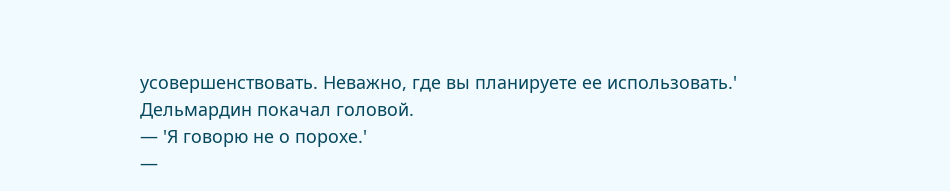усовершенствовать. Неважно, где вы планируете ее использовать.'
Дельмардин покачал головой.
— 'Я говорю не о порохе.'
—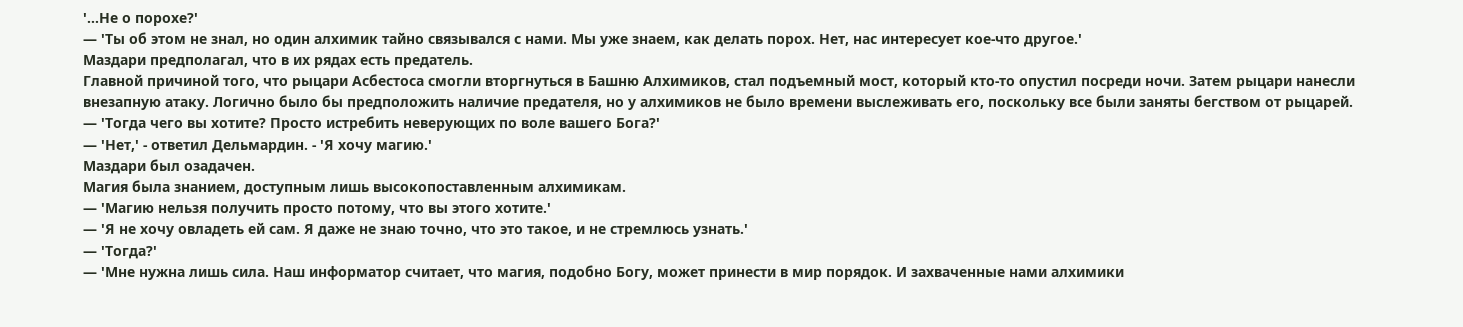'...Не о порохе?'
— 'Ты об этом не знал, но один алхимик тайно связывался с нами. Мы уже знаем, как делать порох. Нет, нас интересует кое-что другое.'
Маздари предполагал, что в их рядах есть предатель.
Главной причиной того, что рыцари Асбестоса смогли вторгнуться в Башню Алхимиков, стал подъемный мост, который кто-то опустил посреди ночи. Затем рыцари нанесли внезапную атаку. Логично было бы предположить наличие предателя, но у алхимиков не было времени выслеживать его, поскольку все были заняты бегством от рыцарей.
— 'Тогда чего вы хотите? Просто истребить неверующих по воле вашего Бога?'
— 'Нет,' - ответил Дельмардин. - 'Я хочу магию.'
Маздари был озадачен.
Магия была знанием, доступным лишь высокопоставленным алхимикам.
— 'Магию нельзя получить просто потому, что вы этого хотите.'
— 'Я не хочу овладеть ей сам. Я даже не знаю точно, что это такое, и не стремлюсь узнать.'
— 'Тогда?'
— 'Мне нужна лишь сила. Наш информатор считает, что магия, подобно Богу, может принести в мир порядок. И захваченные нами алхимики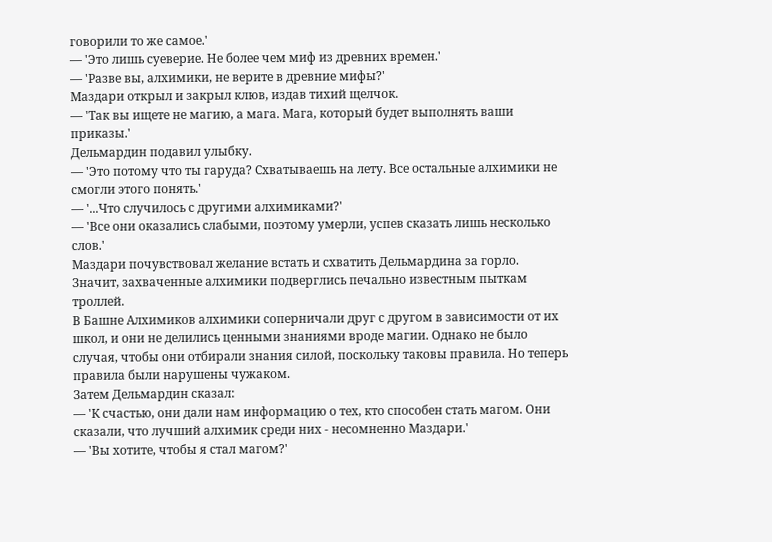говорили то же самое.'
— 'Это лишь суеверие. Не более чем миф из древних времен.'
— 'Разве вы, алхимики, не верите в древние мифы?'
Маздари открыл и закрыл клюв, издав тихий щелчок.
— 'Так вы ищете не магию, а мага. Мага, который будет выполнять ваши приказы.'
Дельмардин подавил улыбку.
— 'Это потому что ты гаруда? Схватываешь на лету. Все остальные алхимики не смогли этого понять.'
— '...Что случилось с другими алхимиками?'
— 'Все они оказались слабыми, поэтому умерли, успев сказать лишь несколько слов.'
Маздари почувствовал желание встать и схватить Дельмардина за горло.
Значит, захваченные алхимики подверглись печально известным пыткам троллей.
В Башне Алхимиков алхимики соперничали друг с другом в зависимости от их школ, и они не делились ценными знаниями вроде магии. Однако не было случая, чтобы они отбирали знания силой, поскольку таковы правила. Но теперь правила были нарушены чужаком.
Затем Дельмардин сказал:
— 'К счастью, они дали нам информацию о тех, кто способен стать магом. Они сказали, что лучший алхимик среди них - несомненно Маздари.'
— 'Вы хотите, чтобы я стал магом?'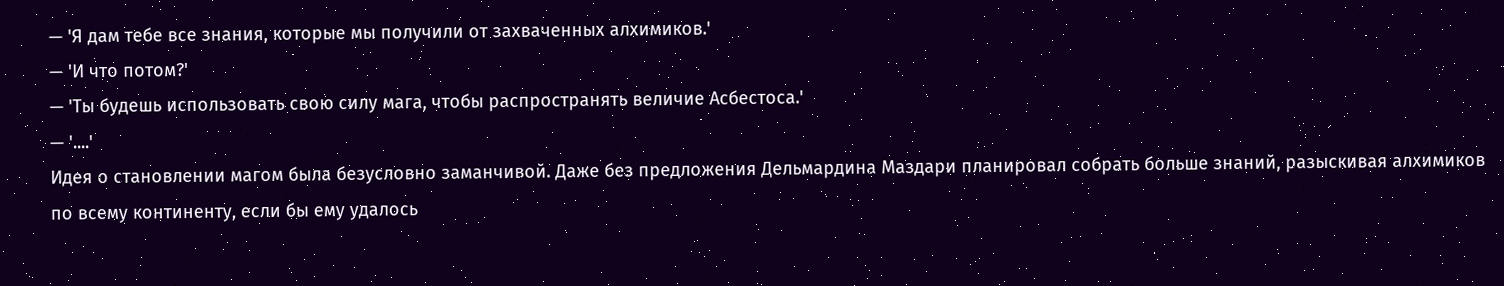— 'Я дам тебе все знания, которые мы получили от захваченных алхимиков.'
— 'И что потом?'
— 'Ты будешь использовать свою силу мага, чтобы распространять величие Асбестоса.'
— '....'
Идея о становлении магом была безусловно заманчивой. Даже без предложения Дельмардина Маздари планировал собрать больше знаний, разыскивая алхимиков по всему континенту, если бы ему удалось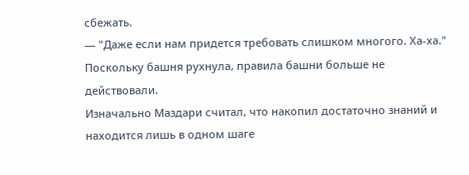сбежать.
— "Даже если нам придется требовать слишком многого. Ха-ха."
Поскольку башня рухнула, правила башни больше не действовали.
Изначально Маздари считал, что накопил достаточно знаний и находится лишь в одном шаге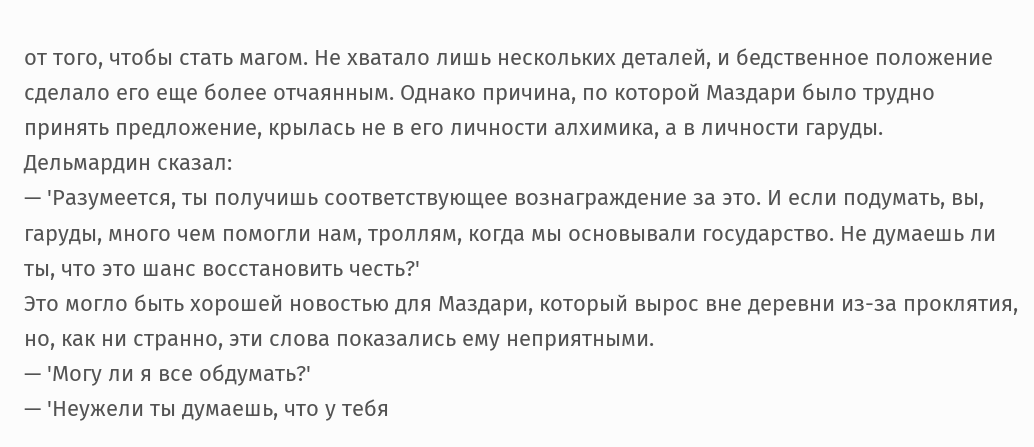от того, чтобы стать магом. Не хватало лишь нескольких деталей, и бедственное положение сделало его еще более отчаянным. Однако причина, по которой Маздари было трудно принять предложение, крылась не в его личности алхимика, а в личности гаруды.
Дельмардин сказал:
— 'Разумеется, ты получишь соответствующее вознаграждение за это. И если подумать, вы, гаруды, много чем помогли нам, троллям, когда мы основывали государство. Не думаешь ли ты, что это шанс восстановить честь?'
Это могло быть хорошей новостью для Маздари, который вырос вне деревни из-за проклятия, но, как ни странно, эти слова показались ему неприятными.
— 'Могу ли я все обдумать?'
— 'Неужели ты думаешь, что у тебя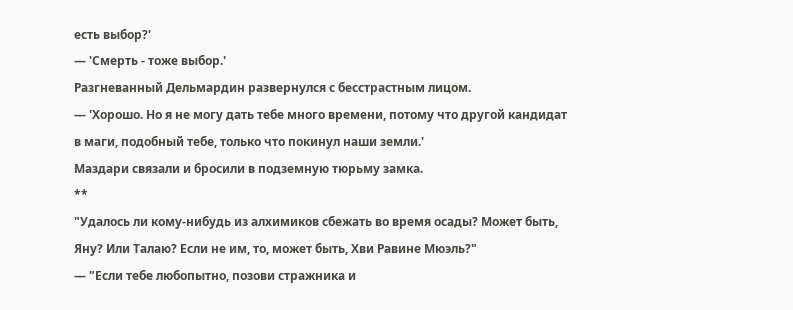есть выбор?'
— 'Смерть - тоже выбор.'
Разгневанный Дельмардин развернулся с бесстрастным лицом.
— 'Хорошо. Но я не могу дать тебе много времени, потому что другой кандидат в маги, подобный тебе, только что покинул наши земли.'
Маздари связали и бросили в подземную тюрьму замка.
**
"Удалось ли кому-нибудь из алхимиков сбежать во время осады? Может быть, Яну? Или Талаю? Если не им, то, может быть, Хви Равине Мюэль?"
— "Если тебе любопытно, позови стражника и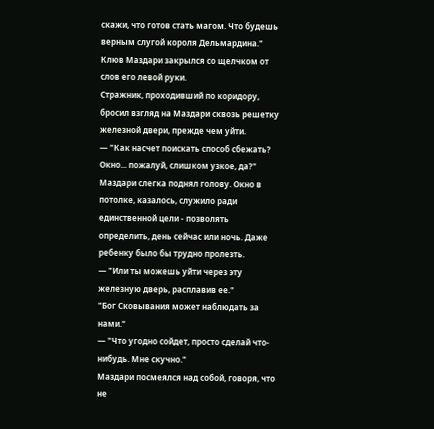скажи, что готов стать магом. Что будешь верным слугой короля Дельмардина."
Клюв Маздари закрылся со щелчком от слов его левой руки.
Стражник, проходивший по коридору, бросил взгляд на Маздари сквозь решетку железной двери, прежде чем уйти.
— "Как насчет поискать способ сбежать? Окно... пожалуй, слишком узкое, да?"
Маздари слегка поднял голову. Окно в потолке, казалось, служило ради единственной цели - позволять определить, день сейчас или ночь. Даже ребенку было бы трудно пролезть.
— "Или ты можешь уйти через эту железную дверь, расплавив ее."
"Бог Сковывания может наблюдать за нами."
— "Что угодно сойдет, просто сделай что-нибудь. Мне скучно."
Маздари посмеялся над собой, говоря, что не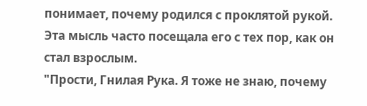понимает, почему родился с проклятой рукой. Эта мысль часто посещала его с тех пор, как он стал взрослым.
"Прости, Гнилая Рука. Я тоже не знаю, почему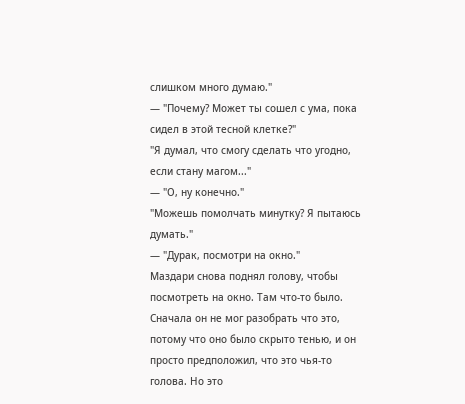слишком много думаю."
— "Почему? Может ты сошел с ума, пока сидел в этой тесной клетке?"
"Я думал, что смогу сделать что угодно, если стану магом..."
— "О, ну конечно."
"Можешь помолчать минутку? Я пытаюсь думать."
— "Дурак, посмотри на окно."
Маздари снова поднял голову, чтобы посмотреть на окно. Там что-то было. Сначала он не мог разобрать что это, потому что оно было скрыто тенью, и он просто предположил, что это чья-то голова. Но это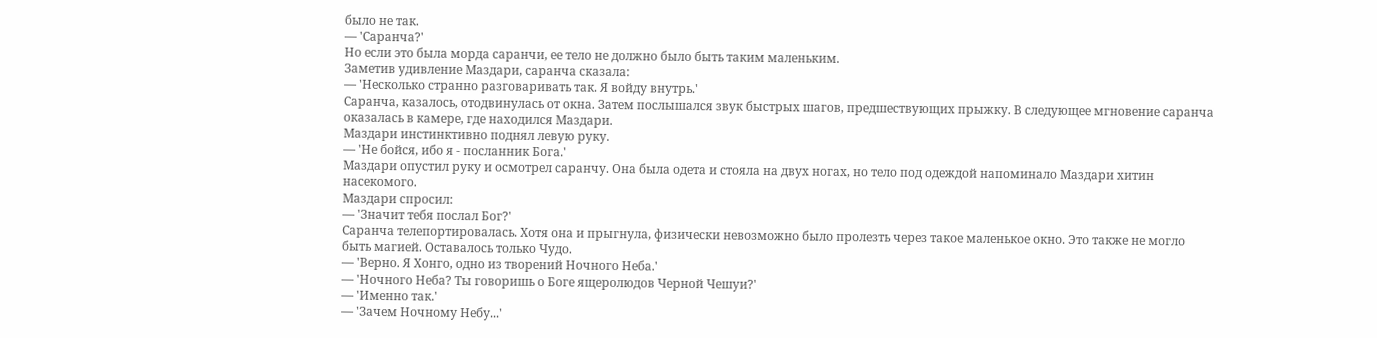было не так.
— 'Саранча?'
Но если это была морда саранчи, ее тело не должно было быть таким маленьким.
Заметив удивление Маздари, саранча сказала:
— 'Несколько странно разговаривать так. Я войду внутрь.'
Саранча, казалось, отодвинулась от окна. Затем послышался звук быстрых шагов, предшествующих прыжку. В следующее мгновение саранча оказалась в камере, где находился Маздари.
Маздари инстинктивно поднял левую руку.
— 'Не бойся, ибо я - посланник Бога.'
Маздари опустил руку и осмотрел саранчу. Она была одета и стояла на двух ногах, но тело под одеждой напоминало Маздари хитин насекомого.
Маздари спросил:
— 'Значит тебя послал Бог?'
Саранча телепортировалась. Хотя она и прыгнула, физически невозможно было пролезть через такое маленькое окно. Это также не могло быть магией. Оставалось только Чудо.
— 'Верно. Я Хонго, одно из творений Ночного Неба.'
— 'Ночного Неба? Ты говоришь о Боге ящеролюдов Черной Чешуи?'
— 'Именно так.'
— 'Зачем Ночному Небу...'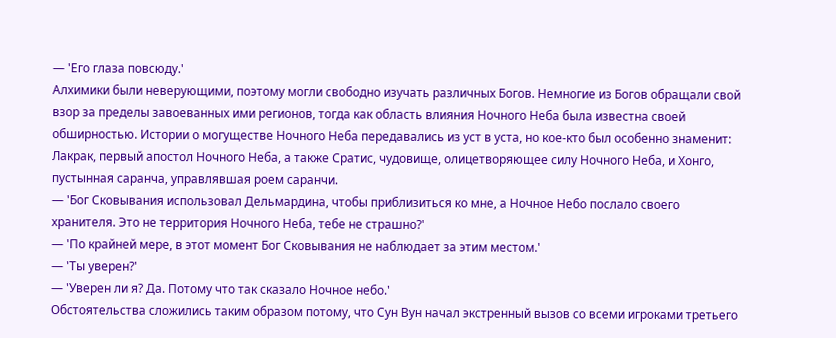— 'Его глаза повсюду.'
Алхимики были неверующими, поэтому могли свободно изучать различных Богов. Немногие из Богов обращали свой взор за пределы завоеванных ими регионов, тогда как область влияния Ночного Неба была известна своей обширностью. Истории о могуществе Ночного Неба передавались из уст в уста, но кое-кто был особенно знаменит: Лакрак, первый апостол Ночного Неба, а также Сратис, чудовище, олицетворяющее силу Ночного Неба, и Хонго, пустынная саранча, управлявшая роем саранчи.
— 'Бог Сковывания использовал Дельмардина, чтобы приблизиться ко мне, а Ночное Небо послало своего хранителя. Это не территория Ночного Неба, тебе не страшно?'
— 'По крайней мере, в этот момент Бог Сковывания не наблюдает за этим местом.'
— 'Ты уверен?'
— 'Уверен ли я? Да. Потому что так сказало Ночное небо.'
Обстоятельства сложились таким образом потому, что Сун Вун начал экстренный вызов со всеми игроками третьего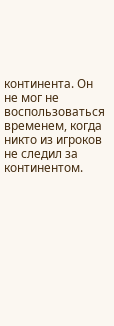континента. Он не мог не воспользоваться временем, когда никто из игроков не следил за континентом.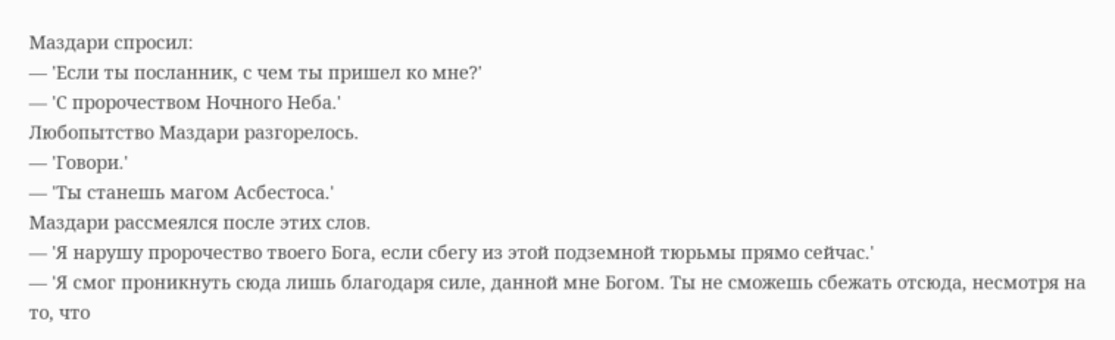Маздари спросил:
— 'Если ты посланник, с чем ты пришел ко мне?'
— 'С пророчеством Ночного Неба.'
Любопытство Маздари разгорелось.
— 'Говори.'
— 'Ты станешь магом Асбестоса.'
Маздари рассмеялся после этих слов.
— 'Я нарушу пророчество твоего Бога, если сбегу из этой подземной тюрьмы прямо сейчас.'
— 'Я смог проникнуть сюда лишь благодаря силе, данной мне Богом. Ты не сможешь сбежать отсюда, несмотря на то, что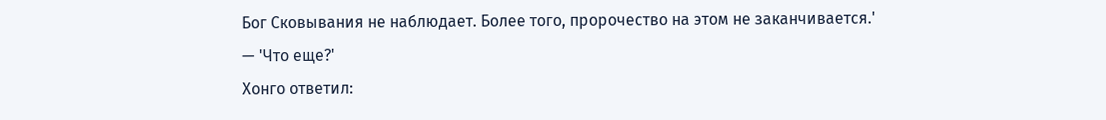Бог Сковывания не наблюдает. Более того, пророчество на этом не заканчивается.'
— 'Что еще?'
Хонго ответил: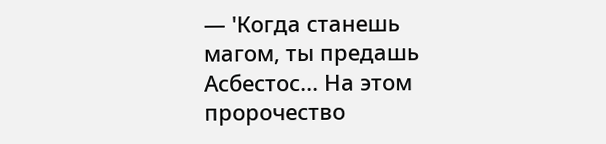— 'Когда станешь магом, ты предашь Асбестос... На этом пророчество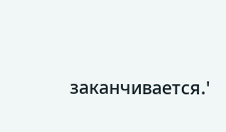заканчивается.'